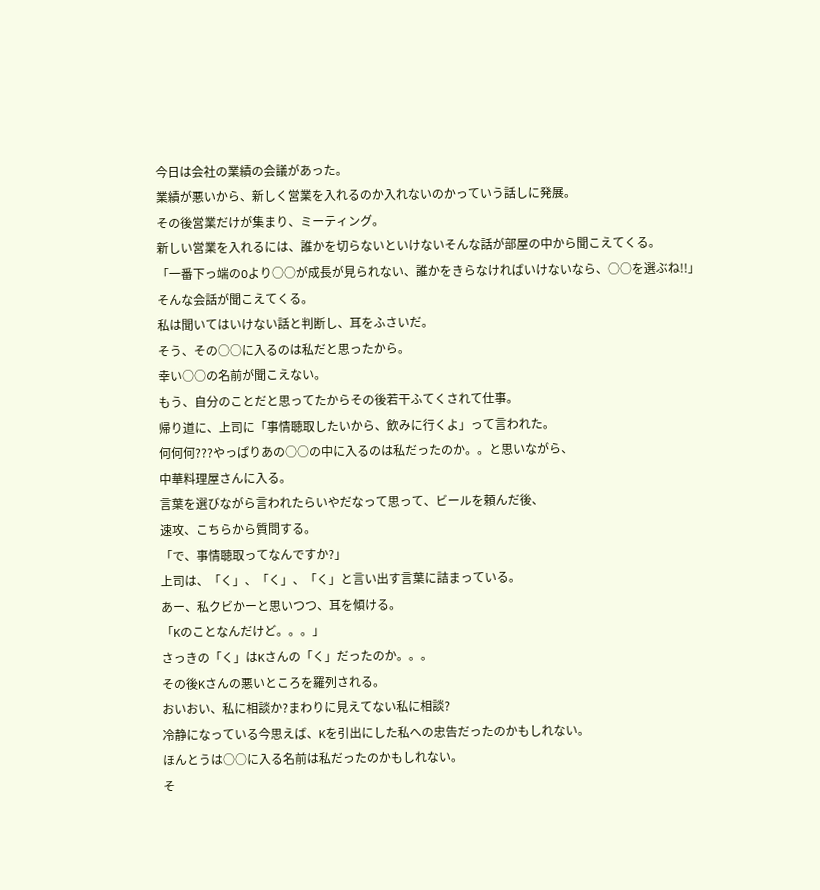今日は会社の業績の会議があった。
業績が悪いから、新しく営業を入れるのか入れないのかっていう話しに発展。
その後営業だけが集まり、ミーティング。
新しい営業を入れるには、誰かを切らないといけないそんな話が部屋の中から聞こえてくる。
「一番下っ端のOより○○が成長が見られない、誰かをきらなければいけないなら、○○を選ぶね!!」
そんな会話が聞こえてくる。
私は聞いてはいけない話と判断し、耳をふさいだ。
そう、その○○に入るのは私だと思ったから。
幸い○○の名前が聞こえない。
もう、自分のことだと思ってたからその後若干ふてくされて仕事。
帰り道に、上司に「事情聴取したいから、飲みに行くよ」って言われた。
何何何???やっぱりあの○○の中に入るのは私だったのか。。と思いながら、
中華料理屋さんに入る。
言葉を選びながら言われたらいやだなって思って、ビールを頼んだ後、
速攻、こちらから質問する。
「で、事情聴取ってなんですか?」
上司は、「く」、「く」、「く」と言い出す言葉に詰まっている。
あー、私クビかーと思いつつ、耳を傾ける。
「Kのことなんだけど。。。」
さっきの「く」はKさんの「く」だったのか。。。
その後Kさんの悪いところを羅列される。
おいおい、私に相談か?まわりに見えてない私に相談?
冷静になっている今思えば、Kを引出にした私への忠告だったのかもしれない。
ほんとうは○○に入る名前は私だったのかもしれない。
そ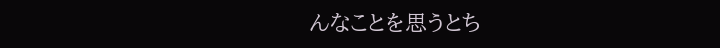んなことを思うとち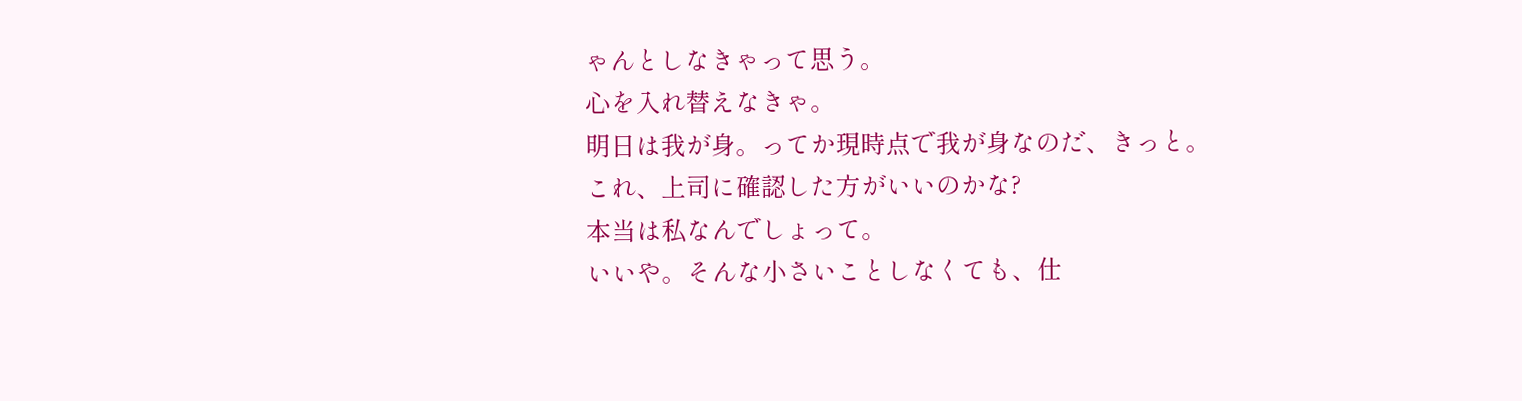ゃんとしなきゃって思う。
心を入れ替えなきゃ。
明日は我が身。ってか現時点で我が身なのだ、きっと。
これ、上司に確認した方がいいのかな?
本当は私なんでしょって。
いいや。そんな小さいことしなくても、仕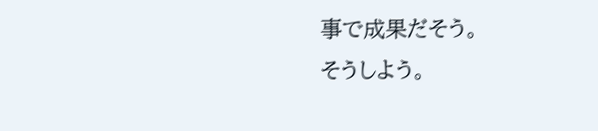事で成果だそう。
そうしよう。